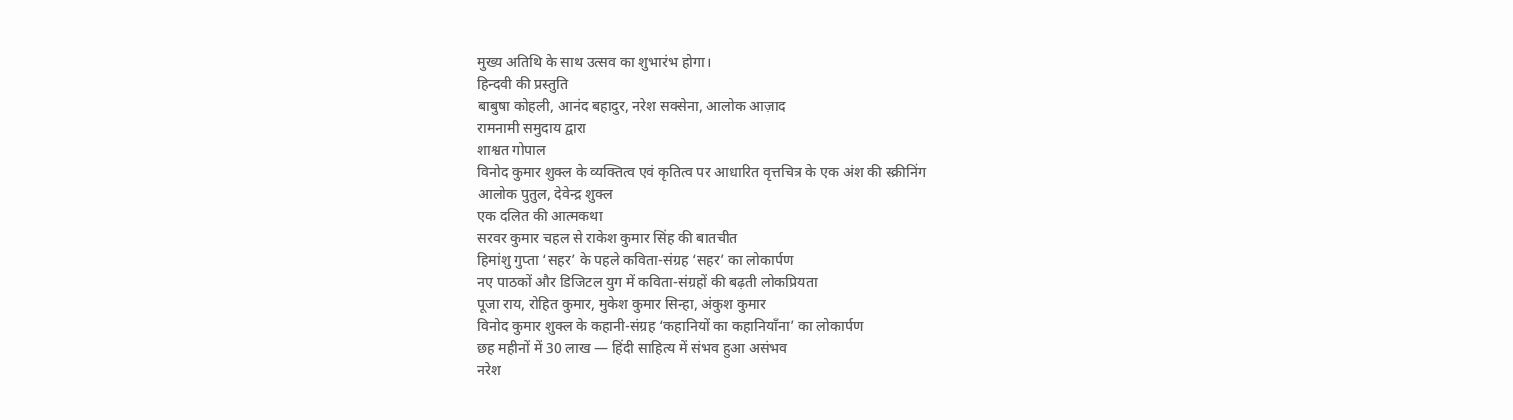मुख्य अतिथि के साथ उत्सव का शुभारंभ होगा।
हिन्दवी की प्रस्तुति
बाबुषा कोहली, आनंद बहादुर, नरेश सक्सेना, आलोक आज़ाद
रामनामी समुदाय द्वारा
शाश्वत गोपाल
विनोद कुमार शुक्ल के व्यक्तित्व एवं कृतित्व पर आधारित वृत्तचित्र के एक अंश की स्क्रीनिंग
आलोक पुतुल, देवेन्द्र शुक्ल
एक दलित की आत्मकथा
सरवर कुमार चहल से राकेश कुमार सिंह की बातचीत
हिमांशु गुप्ता ‘सहर’ के पहले कविता-संग्रह ‘सहर’ का लोकार्पण
नए पाठकों और डिजिटल युग में कविता-संग्रहों की बढ़ती लोकप्रियता
पूजा राय, रोहित कुमार, मुकेश कुमार सिन्हा, अंकुश कुमार
विनोद कुमार शुक्ल के कहानी-संग्रह ‘कहानियों का कहानियाँना’ का लोकार्पण
छह महीनों में 30 लाख — हिंदी साहित्य में संभव हुआ असंभव
नरेश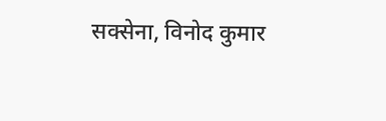सक्सेना, विनोद कुमार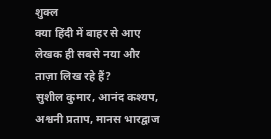शुक्ल
क्या हिंदी में बाहर से आए लेखक ही सबसे नया और ताज़ा लिख रहे हैं?
सुशील कुमार, आनंद कश्यप, अश्वनी प्रताप, मानस भारद्वाज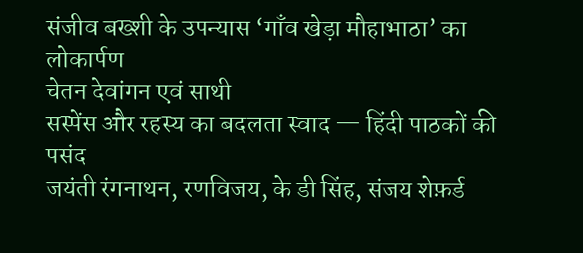संजीव बख्शी के उपन्यास ‘गाँव खेड़ा मौहाभाठा’ का लोकार्पण
चेतन देवांगन एवं साथी
सस्पेंस और रहस्य का बदलता स्वाद — हिंदी पाठकों की पसंद
जयंती रंगनाथन, रणविजय, के डी सिंह, संजय शेफ़र्ड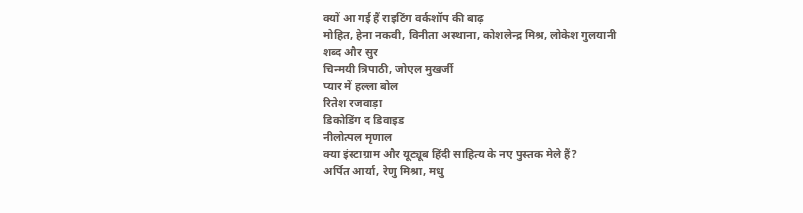क्यों आ गई हैं राइटिंग वर्कशॉप की बाढ़
मोहित, हेना नकवी, विनीता अस्थाना, कोशलेन्द्र मिश्र, लोकेश गुलयानी
शब्द और सुर
चिन्मयी त्रिपाठी, जोएल मुखर्जी
प्यार में हल्ला बोल
रितेश रजवाड़ा
डिकोडिंग द डिवाइड
नीलोत्पल मृणाल
क्या इंस्टाग्राम और यूट्यूब हिंदी साहित्य के नए पुस्तक मेले हैं?
अर्पित आर्या, रेणु मिश्रा, मधु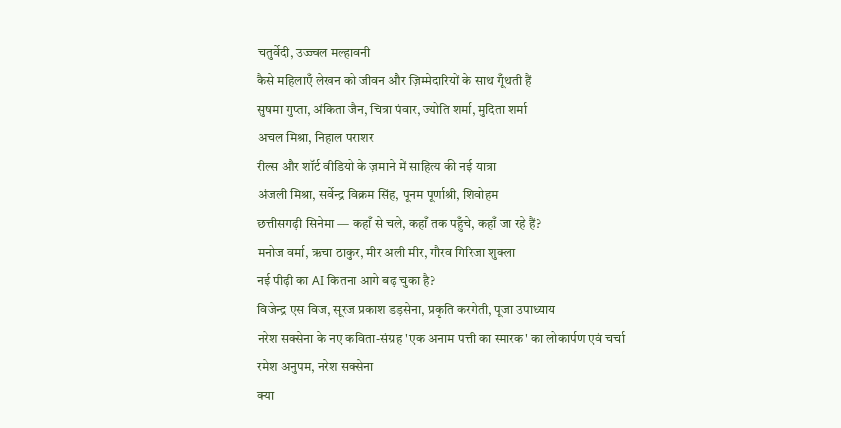चतुर्वेदी, उज्ज्वल मल्हावनी
कैसे महिलाएँ लेखन को जीवन और ज़िम्मेदारियों के साथ गूँथती हैं
सुषमा गुप्ता, अंकिता जैन, चित्रा पंवार, ज्योति शर्मा, मुदिता शर्मा
अचल मिश्रा, निहाल पराशर
रील्स और शॉर्ट वीडियो के ज़माने में साहित्य की नई यात्रा
अंजली मिश्रा, सर्वेन्द्र विक्रम सिंह, पूनम पूर्णाश्री, शिवोहम
छत्तीसगढ़ी सिनेमा — कहाँ से चले, कहाँ तक पहुँचे, कहाँ जा रहे हैं?
मनोज वर्मा, ऋचा ठाकुर, मीर अली मीर, गौरव गिरिजा शुक्ला
नई पीढ़ी का AI कितना आगे बढ़ चुका है?
विजेन्द्र एस विज, सूरज प्रकाश डड़सेना, प्रकृति करगेती, पूजा उपाध्याय
नरेश सक्सेना के नए कविता-संग्रह 'एक अनाम पत्ती का स्मारक' का लोकार्पण एवं चर्चा
रमेश अनुपम, नरेश सक्सेना
क्या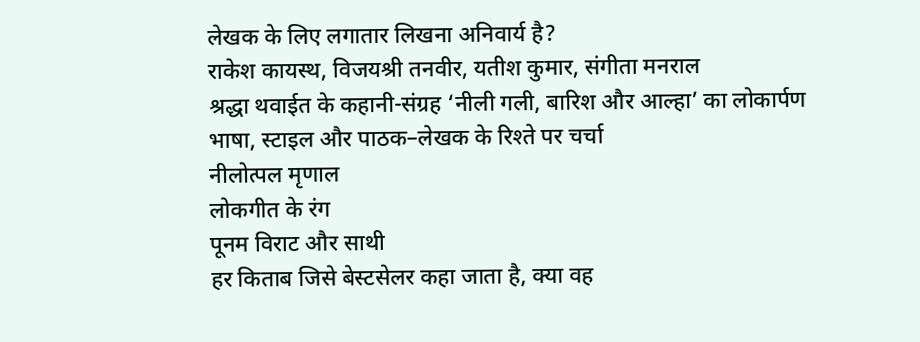लेखक के लिए लगातार लिखना अनिवार्य है?
राकेश कायस्थ, विजयश्री तनवीर, यतीश कुमार, संगीता मनराल
श्रद्धा थवाईत के कहानी-संग्रह ‘नीली गली, बारिश और आल्हा’ का लोकार्पण
भाषा, स्टाइल और पाठक–लेखक के रिश्ते पर चर्चा
नीलोत्पल मृणाल
लोकगीत के रंग
पूनम विराट और साथी
हर किताब जिसे बेस्टसेलर कहा जाता है, क्या वह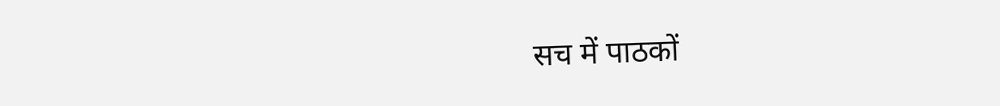सच में पाठकों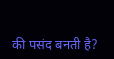की पसंद बनती है?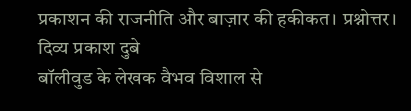प्रकाशन की राजनीति और बाज़ार की हकीकत। प्रश्नोत्तर।
दिव्य प्रकाश दुबे
बॉलीवुड के लेखक वैभव विशाल से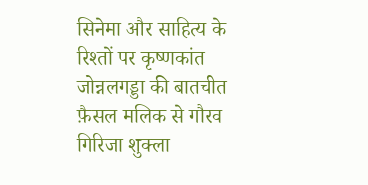सिनेमा और साहित्य के रिश्तों पर कृष्णकांत जोन्नलगड्डा की बातचीत
फ़ैसल मलिक से गौरव गिरिजा शुक्ला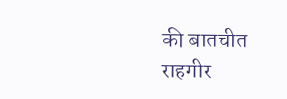की बातचीत
राहगीर